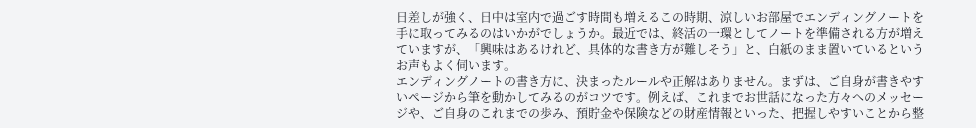日差しが強く、日中は室内で過ごす時間も増えるこの時期、涼しいお部屋でエンディングノートを手に取ってみるのはいかがでしょうか。最近では、終活の一環としてノートを準備される方が増えていますが、「興味はあるけれど、具体的な書き方が難しそう」と、白紙のまま置いているというお声もよく伺います。
エンディングノートの書き方に、決まったルールや正解はありません。まずは、ご自身が書きやすいページから筆を動かしてみるのがコツです。例えば、これまでお世話になった方々へのメッセージや、ご自身のこれまでの歩み、預貯金や保険などの財産情報といった、把握しやすいことから整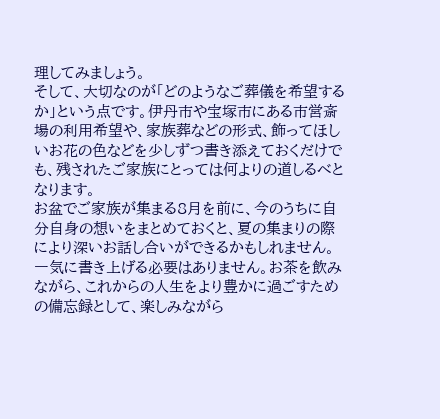理してみましょう。
そして、大切なのが「どのようなご葬儀を希望するか」という点です。伊丹市や宝塚市にある市営斎場の利用希望や、家族葬などの形式、飾ってほしいお花の色などを少しずつ書き添えておくだけでも、残されたご家族にとっては何よりの道しるべとなります。
お盆でご家族が集まる8月を前に、今のうちに自分自身の想いをまとめておくと、夏の集まりの際により深いお話し合いができるかもしれません。一気に書き上げる必要はありません。お茶を飲みながら、これからの人生をより豊かに過ごすための備忘録として、楽しみながら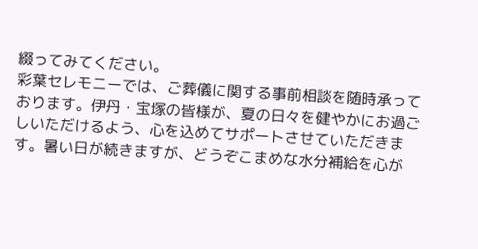綴ってみてください。
彩葉セレモニーでは、ご葬儀に関する事前相談を随時承っております。伊丹・宝塚の皆様が、夏の日々を健やかにお過ごしいただけるよう、心を込めてサポートさせていただきます。暑い日が続きますが、どうぞこまめな水分補給を心が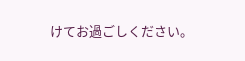けてお過ごしください。